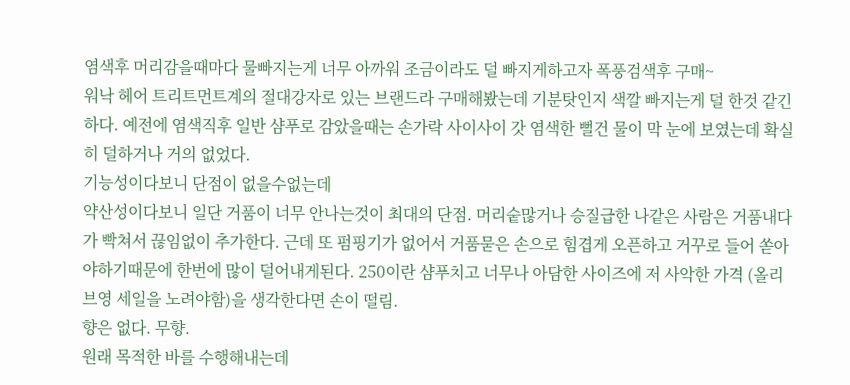염색후 머리감을때마다 물빠지는게 너무 아까워 조금이라도 덜 빠지게하고자 폭풍검색후 구매~
워낙 헤어 트리트먼트계의 절대강자로 있는 브랜드라 구매해봤는데 기분탓인지 색깔 빠지는게 덜 한것 같긴하다. 예전에 염색직후 일반 샴푸로 감았을때는 손가락 사이사이 갓 염색한 뻘건 물이 막 눈에 보였는데 확실히 덜하거나 거의 없었다.
기능성이다보니 단점이 없을수없는데
약산성이다보니 일단 거품이 너무 안나는것이 최대의 단점. 머리숱많거나 승질급한 나같은 사람은 거품내다가 빡쳐서 끊임없이 추가한다. 근데 또 펌핑기가 없어서 거품묻은 손으로 힘겹게 오픈하고 거꾸로 들어 쏟아야하기때문에 한번에 많이 덜어내게된다. 250이란 샴푸치고 너무나 아담한 사이즈에 저 사악한 가격 (올리브영 세일을 노려야함)을 생각한다면 손이 떨림.
향은 없다. 무향.
원래 목적한 바를 수행해내는데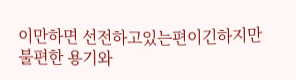이만하면 선전하고있는편이긴하지만
불편한 용기와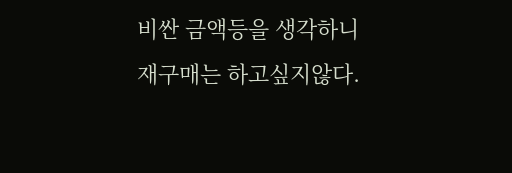비싼 금액등을 생각하니
재구매는 하고싶지않다.